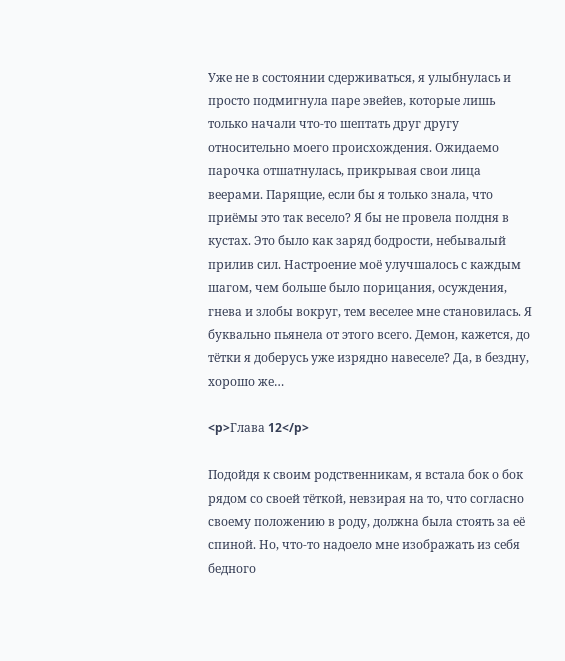Уже не в состоянии сдерживаться, я улыбнулась и просто подмигнула паре эвейев, которые лишь только начали что-то шептать друг другу относительно моего происхождения. Ожидаемо парочка отшатнулась, прикрывая свои лица веерами. Парящие, если бы я только знала, что приёмы это так весело? Я бы не провела полдня в кустах. Это было как заряд бодрости, небывалый прилив сил. Настроение моё улучшалось с каждым шагом, чем больше было порицания, осуждения, гнева и злобы вокруг, тем веселее мне становилась. Я буквально пьянела от этого всего. Демон, кажется, до тётки я доберусь уже изрядно навеселе? Да, в бездну, хорошо же…

<p>Глава 12</p>

Подойдя к своим родственникам, я встала бок о бок рядом со своей тёткой, невзирая на то, что согласно своему положению в роду, должна была стоять за её спиной. Но, что-то надоело мне изображать из себя бедного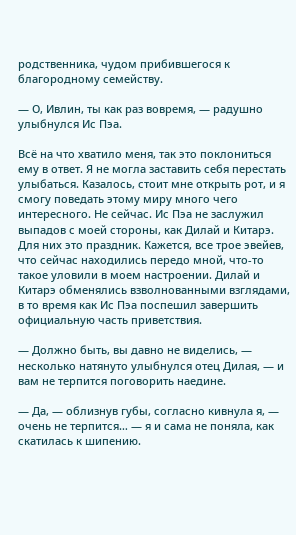родственника, чудом прибившегося к благородному семейству.

— О, Ивлин, ты как раз вовремя, — радушно улыбнулся Ис Пэа.

Всё на что хватило меня, так это поклониться ему в ответ. Я не могла заставить себя перестать улыбаться. Казалось, стоит мне открыть рот, и я смогу поведать этому миру много чего интересного. Не сейчас. Ис Пэа не заслужил выпадов с моей стороны, как Дилай и Китарэ. Для них это праздник. Кажется, все трое эвейев, что сейчас находились передо мной, что-то такое уловили в моем настроении. Дилай и Китарэ обменялись взволнованными взглядами, в то время как Ис Пэа поспешил завершить официальную часть приветствия.

— Должно быть, вы давно не виделись, — несколько натянуто улыбнулся отец Дилая, — и вам не терпится поговорить наедине.

— Да, — облизнув губы, согласно кивнула я, — очень не терпится… — я и сама не поняла, как скатилась к шипению.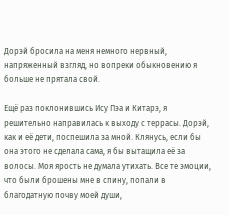Дорэй бросила на меня немного нервный, напряженный взгляд, но вопреки обыкновению я больше не прятала свой.

Ещё раз поклонившись Ису Пэа и Китарэ, я решительно направилась к выходу с террасы. Дорэй, как и её дети, поспешила за мной. Клянусь, если бы она этого не сделала сама, я бы вытащила её за волосы. Моя ярость не думала утихать. Все те эмоции, что были брошены мне в спину, попали в благодатную почву моей души,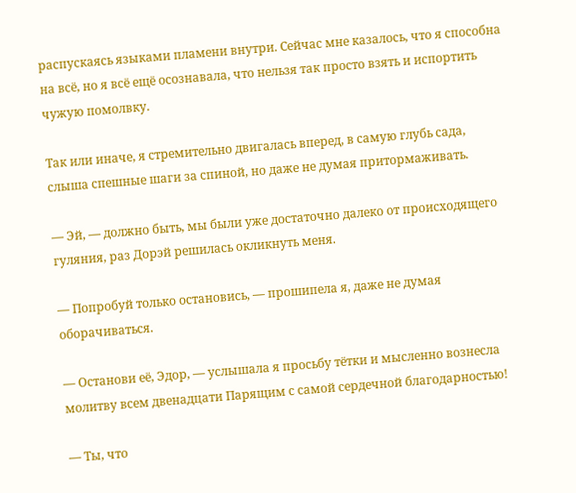распускаясь языками пламени внутри. Сейчас мне казалось, что я способна на всё, но я всё ещё осознавала, что нельзя так просто взять и испортить чужую помолвку.

Так или иначе, я стремительно двигалась вперед, в самую глубь сада, слыша спешные шаги за спиной, но даже не думая притормаживать.

— Эй, — должно быть, мы были уже достаточно далеко от происходящего гуляния, раз Дорэй решилась окликнуть меня.

— Попробуй только остановись, — прошипела я, даже не думая оборачиваться.

— Останови её, Эдор, — услышала я просьбу тётки и мысленно вознесла молитву всем двенадцати Парящим с самой сердечной благодарностью!

— Ты, что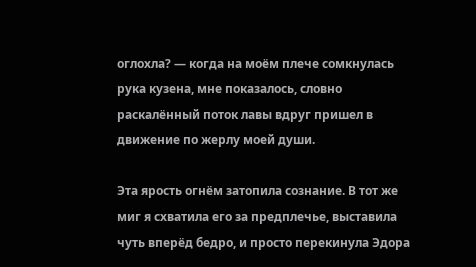оглохла? — когда на моём плече сомкнулась рука кузена, мне показалось, словно раскалённый поток лавы вдруг пришел в движение по жерлу моей души.

Эта ярость огнём затопила сознание. В тот же миг я схватила его за предплечье, выставила чуть вперёд бедро, и просто перекинула Эдора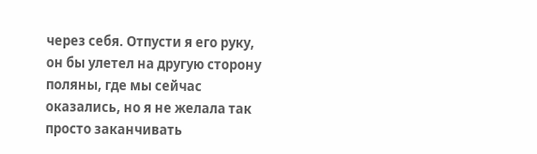через себя. Отпусти я его руку, он бы улетел на другую сторону поляны, где мы сейчас оказались, но я не желала так просто заканчивать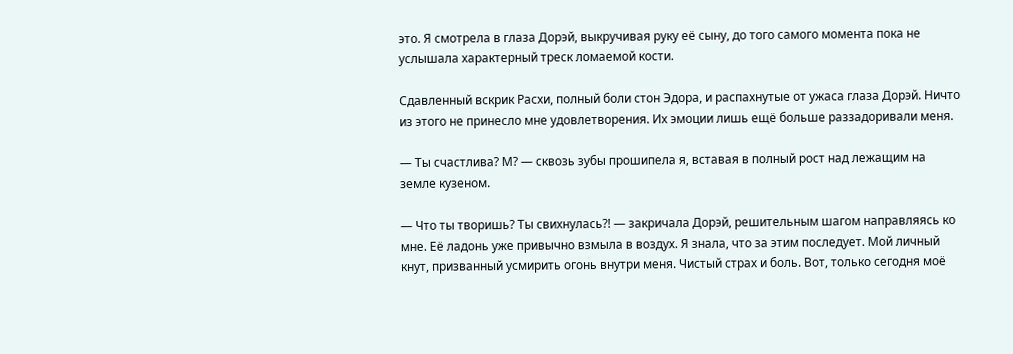это. Я смотрела в глаза Дорэй, выкручивая руку её сыну, до того самого момента пока не услышала характерный треск ломаемой кости.

Сдавленный вскрик Расхи, полный боли стон Эдора, и распахнутые от ужаса глаза Дорэй. Ничто из этого не принесло мне удовлетворения. Их эмоции лишь ещё больше раззадоривали меня.

— Ты счастлива? М? — сквозь зубы прошипела я, вставая в полный рост над лежащим на земле кузеном.

— Что ты творишь? Ты свихнулась?! — закричала Дорэй, решительным шагом направляясь ко мне. Её ладонь уже привычно взмыла в воздух. Я знала, что за этим последует. Мой личный кнут, призванный усмирить огонь внутри меня. Чистый страх и боль. Вот, только сегодня моё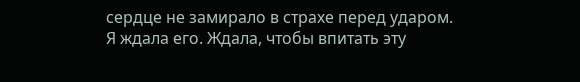сердце не замирало в страхе перед ударом. Я ждала его. Ждала, чтобы впитать эту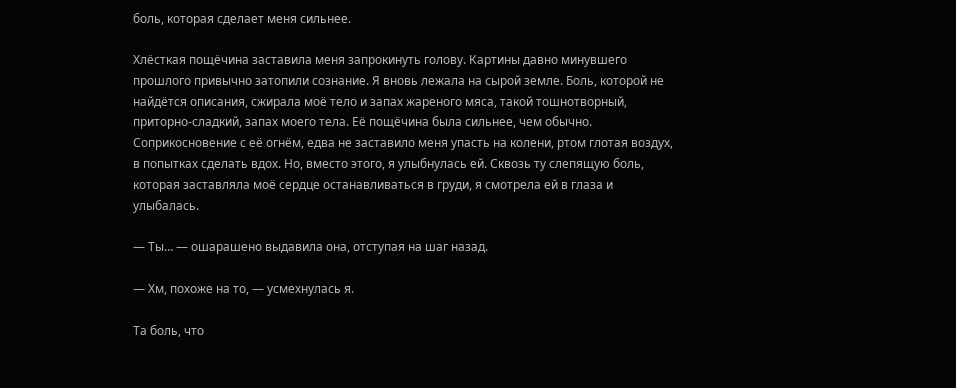боль, которая сделает меня сильнее.

Хлёсткая пощёчина заставила меня запрокинуть голову. Картины давно минувшего прошлого привычно затопили сознание. Я вновь лежала на сырой земле. Боль, которой не найдётся описания, сжирала моё тело и запах жареного мяса, такой тошнотворный, приторно-сладкий, запах моего тела. Её пощёчина была сильнее, чем обычно. Соприкосновение с её огнём, едва не заставило меня упасть на колени, ртом глотая воздух, в попытках сделать вдох. Но, вместо этого, я улыбнулась ей. Сквозь ту слепящую боль, которая заставляла моё сердце останавливаться в груди, я смотрела ей в глаза и улыбалась.

— Ты… — ошарашено выдавила она, отступая на шаг назад.

— Хм, похоже на то, — усмехнулась я.

Та боль, что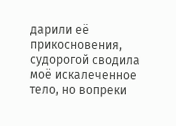дарили её прикосновения, судорогой сводила моё искалеченное тело, но вопреки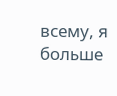всему, я больше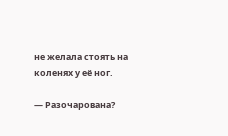не желала стоять на коленях у её ног.

— Разочарована?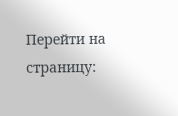Перейти на страницу: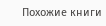Похожие книги